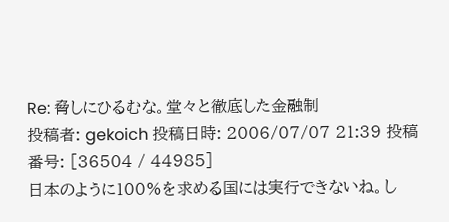Re: 脅しにひるむな。堂々と徹底した金融制
投稿者: gekoich 投稿日時: 2006/07/07 21:39 投稿番号: [36504 / 44985]
日本のように100%を求める国には実行できないね。し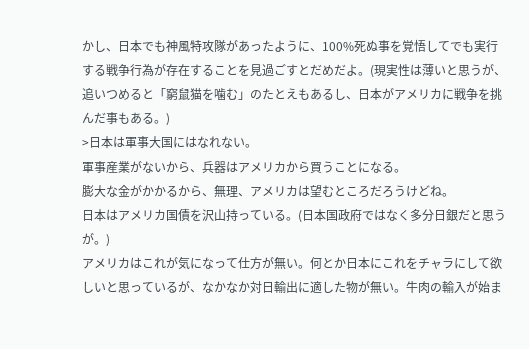かし、日本でも神風特攻隊があったように、100%死ぬ事を覚悟してでも実行する戦争行為が存在することを見過ごすとだめだよ。(現実性は薄いと思うが、追いつめると「窮鼠猫を噛む」のたとえもあるし、日本がアメリカに戦争を挑んだ事もある。)
>日本は軍事大国にはなれない。
軍事産業がないから、兵器はアメリカから買うことになる。
膨大な金がかかるから、無理、アメリカは望むところだろうけどね。
日本はアメリカ国債を沢山持っている。(日本国政府ではなく多分日銀だと思うが。)
アメリカはこれが気になって仕方が無い。何とか日本にこれをチャラにして欲しいと思っているが、なかなか対日輸出に適した物が無い。牛肉の輸入が始ま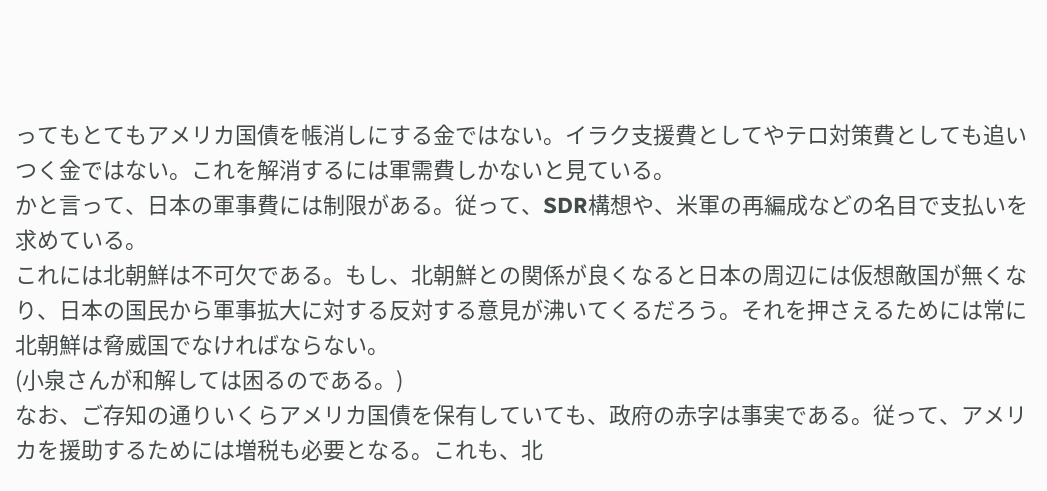ってもとてもアメリカ国債を帳消しにする金ではない。イラク支援費としてやテロ対策費としても追いつく金ではない。これを解消するには軍需費しかないと見ている。
かと言って、日本の軍事費には制限がある。従って、SDR構想や、米軍の再編成などの名目で支払いを求めている。
これには北朝鮮は不可欠である。もし、北朝鮮との関係が良くなると日本の周辺には仮想敵国が無くなり、日本の国民から軍事拡大に対する反対する意見が沸いてくるだろう。それを押さえるためには常に北朝鮮は脅威国でなければならない。
(小泉さんが和解しては困るのである。)
なお、ご存知の通りいくらアメリカ国債を保有していても、政府の赤字は事実である。従って、アメリカを援助するためには増税も必要となる。これも、北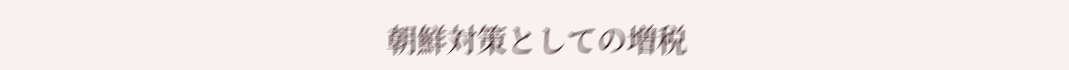朝鮮対策としての増税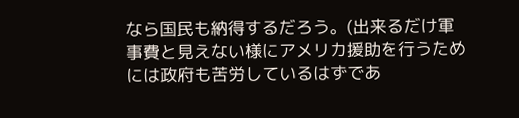なら国民も納得するだろう。(出来るだけ軍事費と見えない様にアメリカ援助を行うためには政府も苦労しているはずであ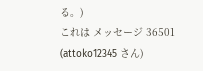る。)
これは メッセージ 36501 (attoko12345 さん)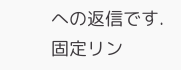への返信です.
固定リン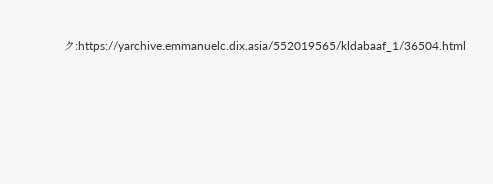ク:https://yarchive.emmanuelc.dix.asia/552019565/kldabaaf_1/36504.html